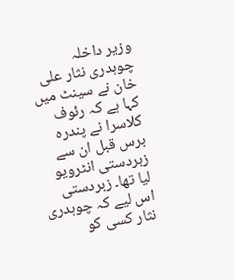وزیر داخلہ چوہدری نثار علی خان نے سینٹ میں کہا ہے کہ رئوف کلاسرا نے پندرہ برس قبل ان سے زبردستی انٹرویو لیا تھا۔ زبردستی اس لیے کہ چوہدری نثار کسی کو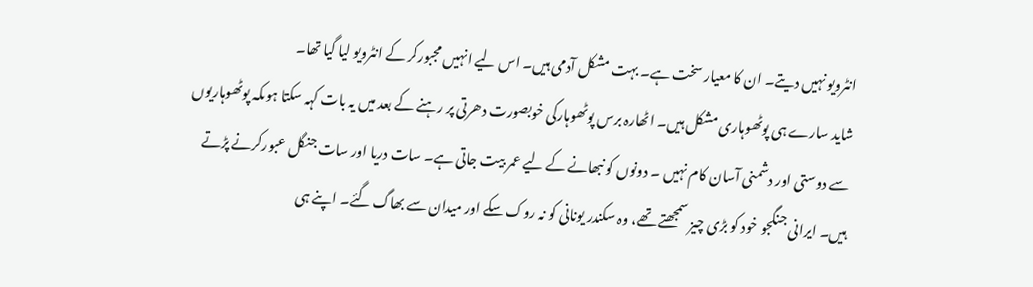انٹرویو نہیں دیتے۔ ان کا معیار سخت ہے۔ بہت مشکل آدمی ہیں۔ اس لیے انہیں مجبورکر کے انٹرویو لیا گیا تھا۔
شاید سارے ہی پوٹھوہاری مشکل ہیں۔ اٹھارہ برس پوٹھوہارکی خوبصورت دھرتی پر رہنے کے بعد میں یہ بات کہہ سکتا ہوںکہ پوٹھوہاریوں سے دوستی اور دشمنی آسان کام نہیں ۔ دونوں کو نبھانے کے لیے عمر بیت جاتی ہے۔ سات دریا اور سات جنگل عبورکرنے پڑتے ہیں۔ ایرانی جنگجو خود کو بڑی چیز سمجھتے تھے، وہ سکندر یونانی کو نہ روک سکے اور میدان سے بھاگ گئے۔ اپنے ہی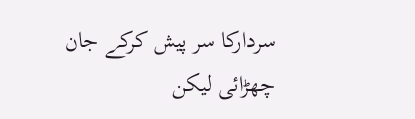سردارکا سر پیش کرکے جان چھڑائی لیکن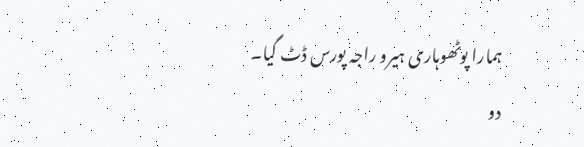ہمارا پوٹھوہاری ہیرو راجہ پورس ڈٹ گیا۔ دو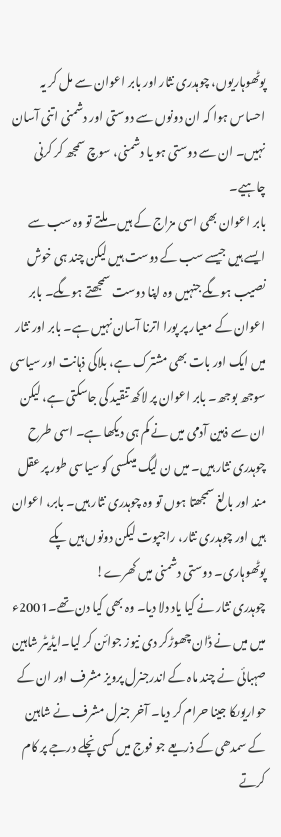پوٹھوہاریوں، چوہدری نثار اور بابر اعوان سے مل کر یہ احساس ہوا کہ ان دونوں سے دوستی اور دشمنی اتنی آسان نہیں۔ ان سے دوستی ہو یا دشمنی، سوچ سمجھ کر کرنی چاہیے۔
بابر اعوان بھی اسی مزاج کے ہیں۔ ملتے تو وہ سب سے ایسے ہیں جیسے سب کے دوست ہیں لیکن چند ہی خوش نصیب ہوںگے جنہیں وہ اپنا دوست سمجھتے ہوںگے۔ بابر اعوان کے معیار پر پورا اترنا آسان نہیں ہے۔ بابر اور نثار میں ایک اور بات بھی مشترک ہے، بلاکی ذہانت اور سیاسی سوجھ بوجھ۔ بابر اعوان پر لاکھ تنقید کی جاسکتی ہے، لیکن ان سے ذہین آدمی میں نے کم ہی دیکھا ہے۔ اسی طرح چوہدری نثار ہیں۔ میں ن لیگ میںکسی کو سیاسی طور پر عقل مند اور بالغ سمجھتا ہوں تو وہ چوہدری نثار ہیں۔ بابر، اعوان ہیں اور چوہدری نثار، راجپوت لیکن دونوں ہیں پکے پوٹھوہاری۔ دوستی دشمنی میں کھرے!
چوہدری نثار نے کیا یاد دلا دیا۔ وہ بھی کیا دن تھے۔2001ء میں میں نے ڈان چھوڑکر دی نیوز جوائن کر لیا۔ایڈیٹر شاہین صہبائی نے چند ماہ کے اندرجنرل پرویز مشرف اور ان کے حواریوںکا جینا حرام کر دیا۔ آخر جنرل مشرف نے شاہین کے سمدھی کے ذریعے جو فوج میں کسی نچلے درجے پر کام کرتے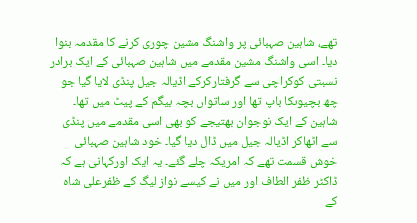تھے، شاہین صہبائی پر واشنگ مشین چوری کرنے کا مقدمہ بنوا دیا۔ اسی واشنگ مشین مقدمے میں شاہین صہبائی کے ایک برادر نسبتی کوکراچی سے گرفتارکرکے اڈیالہ جیل پنڈی لایا گیا جو چھ بچیوںکا باپ تھا اور ساتواں بچہ بیگم کے پیٹ میں تھا۔ شاہین کے ایک نوجوان بھتیجے کو بھی اسی مقدمے میں پنڈی سے اٹھاکر اڈیالہ جیل میں ڈال دیا گیا۔ خود شاہین صہبائی خوش قسمت تھے کہ امریکہ چلے گئے۔ یہ ایک اورکہانی ہے کہ ڈاکٹر ظفر الطاف اور میں نے کیسے نواز لیگ کے ظفرعلی شاہ کے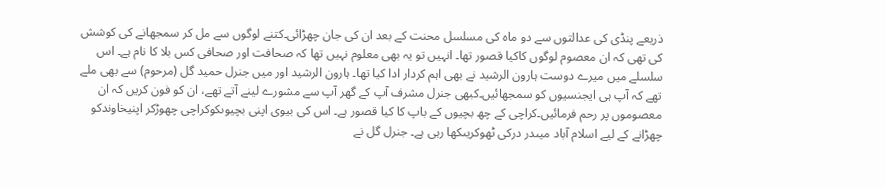ذریعے پنڈی کی عدالتوں سے دو ماہ کی مسلسل محنت کے بعد ان کی جان چھڑائی۔کتنے لوگوں سے مل کر سمجھانے کی کوشش کی تھی کہ ان معصوم لوگوں کاکیا قصور تھا۔ انہیں تو یہ بھی معلوم نہیں تھا کہ صحافت اور صحافی کس بلا کا نام ہے۔ اس سلسلے میں میرے دوست ہارون الرشید نے بھی اہم کردار ادا کیا تھا۔ ہارون الرشید اور میں جنرل حمید گل (مرحوم) سے بھی ملے تھے کہ آپ ہی ایجنسیوں کو سمجھائیں۔کبھی جنرل مشرف آپ کے گھر آپ سے مشورے لینے آتے تھے، ان کو فون کریں کہ ان معصوموں پر رحم فرمائیں۔کراچی کے چھ بچیوں کے باپ کا کیا قصور ہے۔ اس کی بیوی اپنی بچیوںکوکراچی چھوڑکر اپنیخاوندکو چھڑانے کے لیے اسلام آباد میںدر درکی ٹھوکریںکھا رہی ہے۔ جنرل گل نے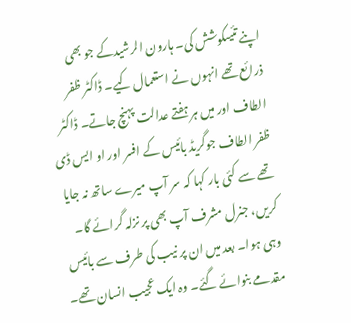اپنے تئیںکوشش کی۔ ہارون الرشیدکے جو بھی ذرائع تھے انہوں نے استعمال کیے۔ ڈاکٹر ظفر الطاف اور میں ہر ہفتے عدالت پہنچ جاتے۔ ڈاکٹر ظفر الطاف جوگریڈ بائیس کے افسر اور او ایس ڈی تھے سے کئی بار کہا کہ سر آپ میرے ساتھ نہ جایا کریں، جنرل مشرف آپ بھی پر نزلہ گرائے گا۔ وہی ہوا۔ بعد میں ان پر نیب کی طرف سے بائیس مقدمے بنوائے گئے۔ وہ ایک عجیب انسان تھے۔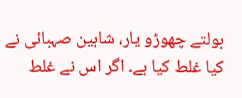بولتے چھوڑو یار، شاہین صہبائی نے کیا غلط کیا ہے۔ اگر اس نے غلط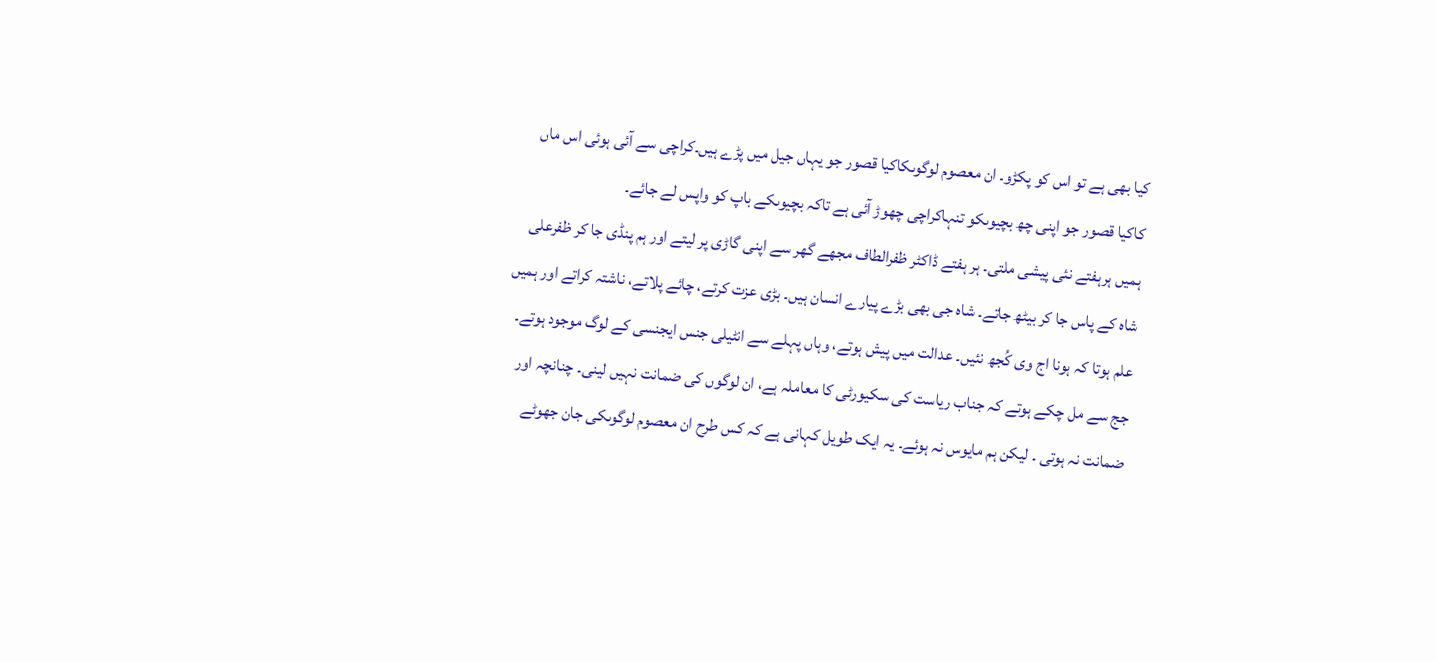کیا بھی ہے تو اس کو پکڑو۔ ان معصوم لوگوںکاکیا قصور جو یہاں جیل میں پڑے ہیں۔کراچی سے آئی ہوئی اس ماں کاکیا قصور جو اپنی چھ بچیوںکو تنہاکراچی چھوڑ آئی ہے تاکہ بچیوںکے باپ کو واپس لے جائے۔
ہمیں ہرہفتے نئی پیشی ملتی۔ ہر ہفتے ڈاکٹر ظفرالطاف مجھے گھر سے اپنی گاڑی پر لیتے اور ہم پنڈی جا کر ظفرعلی شاہ کے پاس جا کر بیٹھ جاتے۔ شاہ جی بھی بڑے پیارے انسان ہیں۔ بڑی عزت کرتے، چائے پلاتے، ناشتہ کراتے اور ہمیں علم ہوتا کہ ہونا اج وی کُجھ نئیں۔ عدالت میں پیش ہوتے، وہاں پہلے سے انٹیلی جنس ایجنسی کے لوگ موجود ہوتے۔ جج سے مل چکے ہوتے کہ جناب ریاست کی سکیورٹی کا معاملہ ہے، ان لوگوں کی ضمانت نہیں لینی۔ چنانچہ اور ضمانت نہ ہوتی ۔ لیکن ہم مایوس نہ ہوئے۔ یہ ایک طویل کہانی ہے کہ کس طرح ان معصوم لوگوںکی جان جھوٹے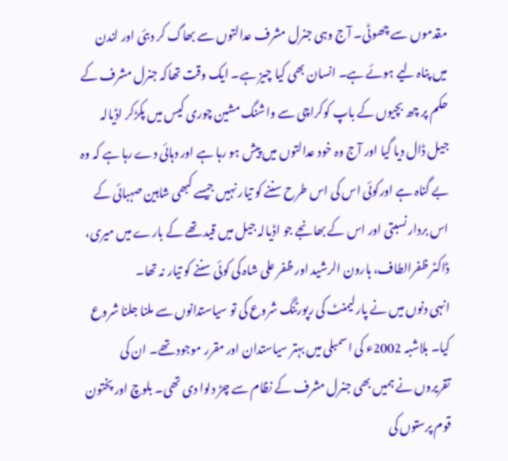مقدموں سے چھوٹی۔ آج وہی جنرل مشرف عدالتوں سے بھاگ کر دبئی اور لندن میں پناہ لیے ہوئے ہے۔ انسان بھی کیا چیز ہے۔ ایک وقت تھاکہ جنرل مشرف کے حکم پر چھ بچیوں کے باپ کوکراچی سے واشنگ مشین چوری کیس میں پکڑکر اڈیالہ جیل ڈال دیا گیا اور آج وہ خود عدالتوں میں پیش ہو رہا ہے اور دہائی دے رہا ہے کہ وہ بے گناہ ہے اورکوئی اس کی اس طرح سننے کو تیار نہیں جیسے کبھی شاہین صہبائی کے اس بردار نسبتی اور اس کے بھانجے جو اڈیالہ جیل میں قید تھے کے بارے میں میری، ڈاکٹر ظفرالطاف، ہارون الرشید اور ظفر علی شاہ کی کوئی سننے کو تیار نہ تھا۔
انہی دنوں میں نے پارلیمنٹ کی رپورٹنگ شروع کی تو سیاستدانوں سے ملنا جلنا شروع کیا۔ بلاشبہ 2002ء کی اسمبلی میں بہتر سیاستدان اور مقرر موجود تھے۔ ان کی تقریروں نے ہمیں بھی جنرل مشرف کے نظام سے چڑ دلوا دی تھی۔ بلوچ اور پختون قوم پرستوں کی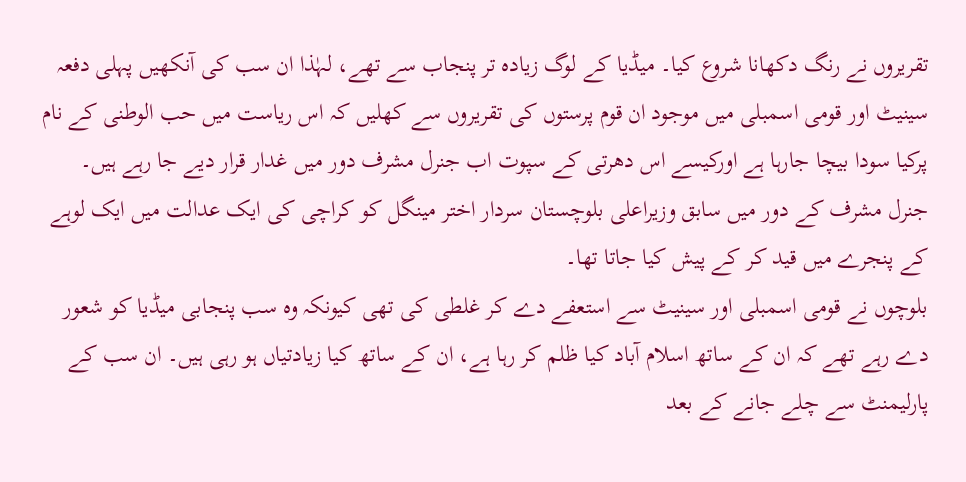تقریروں نے رنگ دکھانا شروع کیا۔ میڈیا کے لوگ زیادہ تر پنجاب سے تھے، لہٰذا ان سب کی آنکھیں پہلی دفعہ سینیٹ اور قومی اسمبلی میں موجود ان قوم پرستوں کی تقریروں سے کھلیں کہ اس ریاست میں حب الوطنی کے نام پرکیا سودا بیچا جارہا ہے اورکیسے اس دھرتی کے سپوت اب جنرل مشرف دور میں غدار قرار دیے جا رہے ہیں۔ جنرل مشرف کے دور میں سابق وزیراعلی بلوچستان سردار اختر مینگل کو کراچی کی ایک عدالت میں ایک لوہے کے پنجرے میں قید کر کے پیش کیا جاتا تھا۔
بلوچوں نے قومی اسمبلی اور سینیٹ سے استعفے دے کر غلطی کی تھی کیونکہ وہ سب پنجابی میڈیا کو شعور دے رہے تھے کہ ان کے ساتھ اسلام آباد کیا ظلم کر رہا ہے، ان کے ساتھ کیا زیادتیاں ہو رہی ہیں۔ ان سب کے پارلیمنٹ سے چلے جانے کے بعد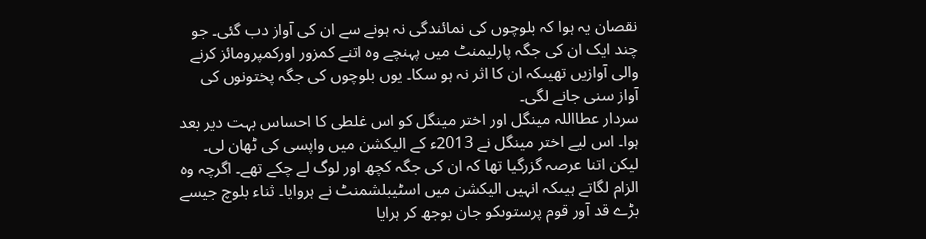نقصان یہ ہوا کہ بلوچوں کی نمائندگی نہ ہونے سے ان کی آواز دب گئی۔ جو چند ایک ان کی جگہ پارلیمنٹ میں پہنچے وہ اتنے کمزور اورکمپرومائز کرنے والی آوازیں تھیںکہ ان کا اثر نہ ہو سکا۔ یوں بلوچوں کی جگہ پختونوں کی آواز سنی جانے لگی۔
سردار عطااللہ مینگل اور اختر مینگل کو اس غلطی کا احساس بہت دیر بعد ہوا۔ اس لیے اختر مینگل نے 2013ء کے الیکشن میں واپسی کی ٹھان لی۔ لیکن اتنا عرصہ گزرگیا تھا کہ ان کی جگہ کچھ اور لوگ لے چکے تھے۔ اگرچہ وہ الزام لگاتے ہیںکہ انہیں الیکشن میں اسٹیبلشمنٹ نے ہروایا۔ ثناء بلوچ جیسے بڑے قد آور قوم پرستوںکو جان بوجھ کر ہرایا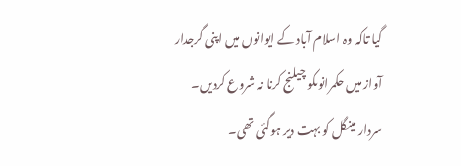گیا تاکہ وہ اسلام آباد کے ایوانوں میں اپنی گرجدار آواز میں حکمرانوںکو چیلنج کرنا نہ شروع کردیں۔ سردار مینگل کو بہت دیر ہوگئی تھی۔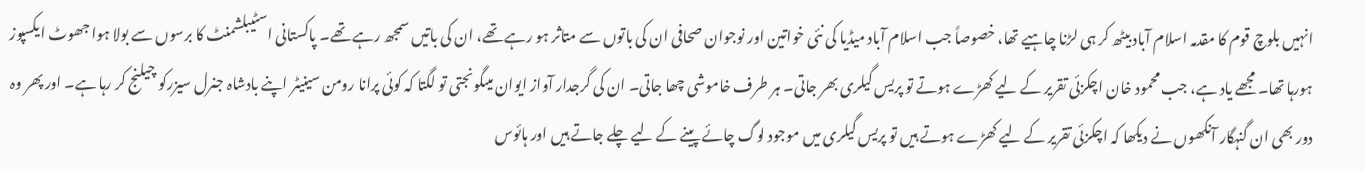انہیں بلوچ قوم کا مقدمہ اسلام آباد بیٹھ کر ہی لڑنا چاہیے تھا، خصوصاً جب اسلام آباد میڈیا کی نئی خواتین اور نوجوان صحافی ان کی باتوں سے متاثر ہو رہے تھے، ان کی باتیں سمجھ رہے تھے۔ پاکستانی اسٹیبلشمنٹ کا برسوں سے بولا ہوا جھوٹ ایکسپوز ہورہا تھا۔ مجھے یاد ہے، جب محمود خان اچکزئی تقریر کے لیے کھڑے ہوتے تو پریس گیلری بھر جاتی۔ ہر طرف خاموشی چھا جاتی۔ ان کی گرجدار آواز ایوان میںگونجتی تو لگتا کہ کوئی پرانا رومن سینیٹر اپنے بادشاہ جنرل سیزرکو چیلنج کر رہا ہے۔ اور پھر وہ دور بھی ان گنہگار آنکھوں نے دیکھا کہ اچکزئی تقریر کے لیے کھڑے ہوتے ہیں تو پریس گیلری میں موجود لوگ چائے پینے کے لیے چلے جاتے ہیں اور ہائوس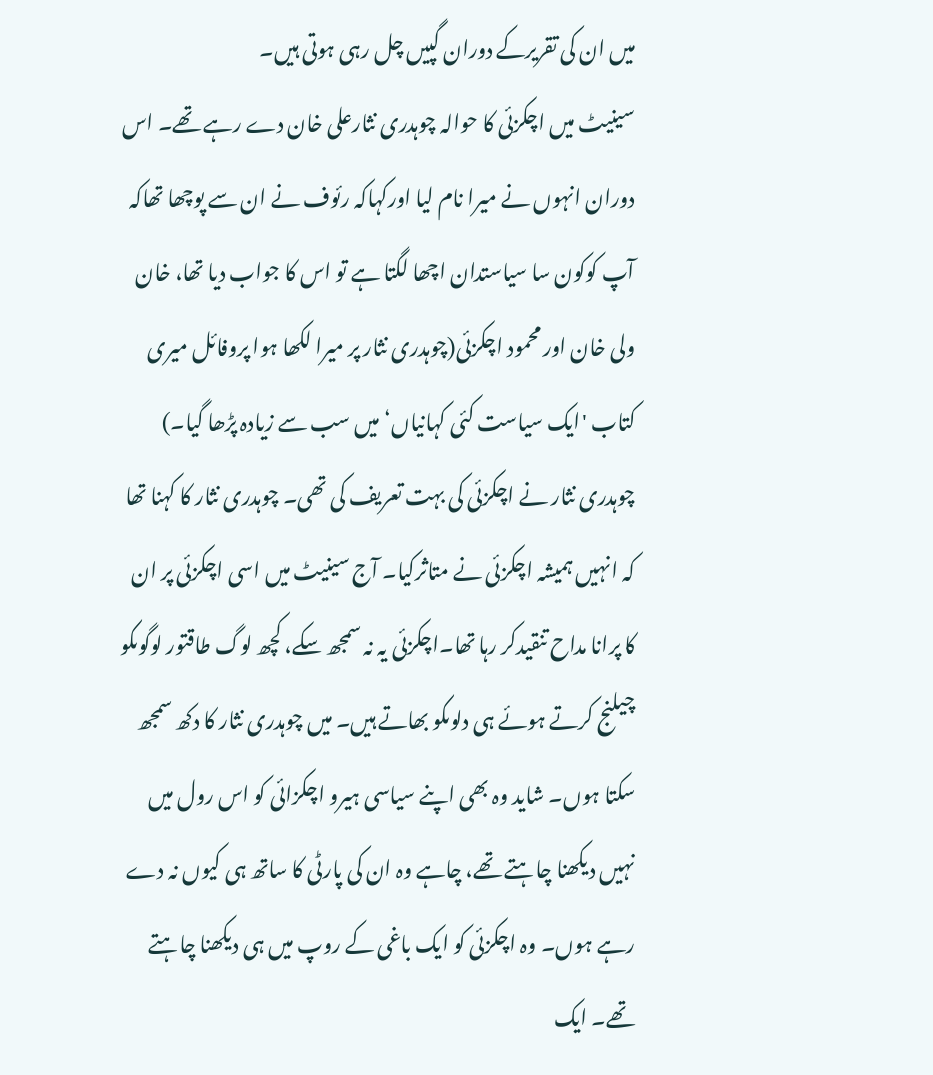میں ان کی تقریرکے دوران گپیں چل رہی ہوتی ہیں۔
سینیٹ میں اچکزئی کا حوالہ چوہدری نثارعلی خان دے رہے تھے۔ اس دوران انہوں نے میرا نام لیا اورکہاکہ رئوف نے ان سے پوچھا تھاکہ آپ کوکون سا سیاستدان اچھا لگتا ہے تو اس کا جواب دیا تھا، خان ولی خان اور محمود اچکزئی(چوہدری نثار پر میرا لکھا ہوا پروفائل میری کتاب 'ایک سیاست کئی کہانیاں‘ میں سب سے زیادہ پڑھا گیا۔) چوہدری نثار نے اچکزئی کی بہت تعریف کی تھی۔ چوہدری نثار کا کہنا تھا کہ انہیں ہمیشہ اچکزئی نے متاثرکیا۔ آج سینیٹ میں اسی اچکزئی پر ان کا پرانا مداح تنقیدکر رہا تھا۔اچکزئی یہ نہ سمجھ سکے، کچھ لوگ طاقتور لوگوںکو چیلنج کرتے ہوئے ہی دلوںکو بھاتے ہیں۔ میں چوہدری نثار کا دکھ سمجھ سکتا ہوں۔ شاید وہ بھی اپنے سیاسی ہیرو اچکزائی کو اس رول میں نہیں دیکھنا چاہتے تھے، چاہے وہ ان کی پارٹی کا ساتھ ہی کیوں نہ دے رہے ہوں۔ وہ اچکزئی کو ایک باغی کے روپ میں ہی دیکھنا چاہتے تھے۔ ایک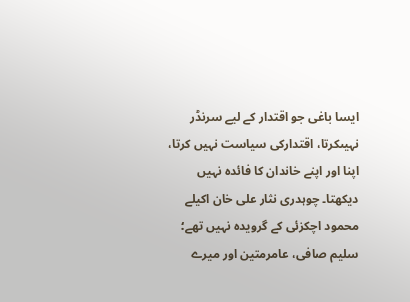ایسا باغی جو اقتدار کے لیے سرنڈر نہیںکرتا، اقتدارکی سیاست نہیں کرتا، اپنا اور اپنے خاندان کا فائدہ نہیں دیکھتا۔ چوہدری نثار علی خان اکیلے محمود اچکزئی کے گرویدہ نہیں تھے؛ سلیم صافی، عامرمتین اور میرے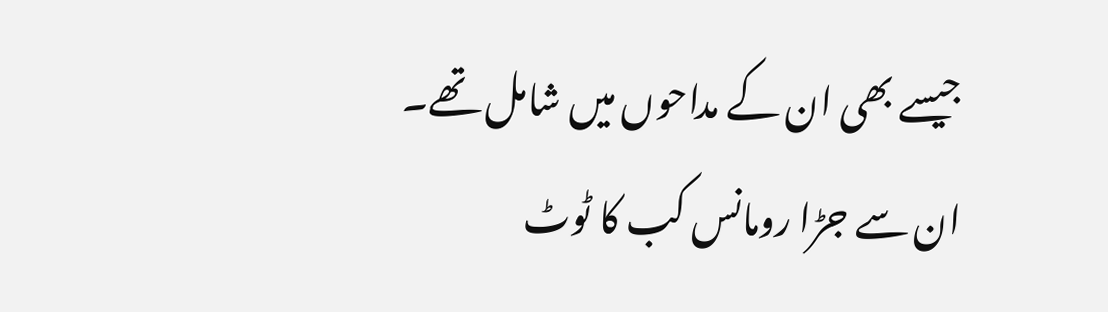جیسے بھی ان کے مداحوں میں شامل تھے۔ ان سے جڑا رومانس کب کا ٹوٹ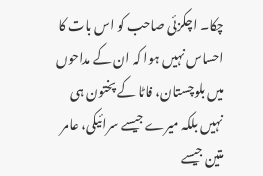چکا۔ اچکزئی صاحب کو اس بات کا احساس نہیں ہوا کہ ان کے مداحوں میں بلوچستان، فاٹا کے پختون ہی نہیں بلکہ میرے جیسے سرائیکی، عامر متین جیسے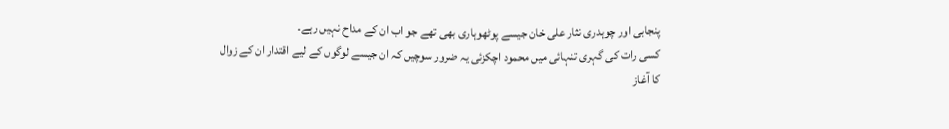پنجابی اور چوہدری نثار علی خان جیسے پوٹھوہاری بھی تھے جو اب ان کے مداح نہیں رہے۔
کسی رات کی گہری تنہائی میں محمود اچکزئی یہ ضرور سوچیں کہ ان جیسے لوگوں کے لیے اقتدار ان کے زوال کا آغاز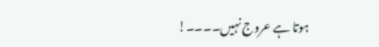ہوتا ہے عروج نہیں۔۔۔۔!